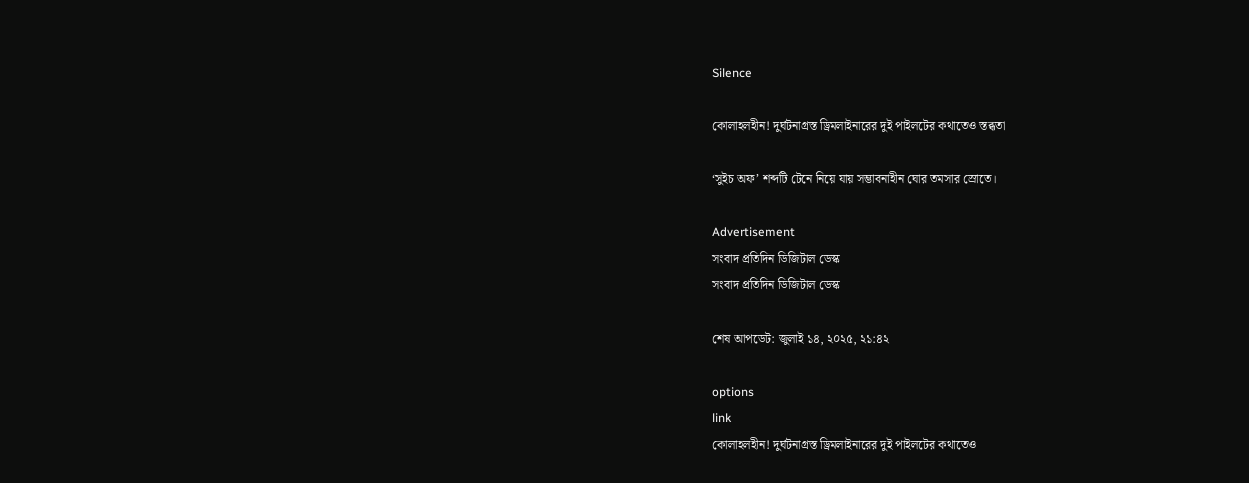Silence

কোলাহলহীন! দুর্ঘটনাগ্রস্ত ড্রিমলাইনারের দুই পাইলটের কথাতেও স্তব্ধতা

‘সুইচ অফ’ শব্দটি টেনে নিয়ে যায় সম্ভাবনাহীন ঘোর তমসার স্রোতে।

Advertisement
সংবাদ প্রতিদিন ডিজিটাল ডেস্ক
সংবাদ প্রতিদিন ডিজিটাল ডেস্ক

শেষ আপডেট: জুলাই ১৪, ২০২৫, ২১:৪২

options
link
কোলাহলহীন! দুর্ঘটনাগ্রস্ত ড্রিমলাইনারের দুই পাইলটের কথাতেও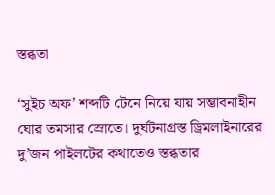স্তব্ধতা

‘সুইচ অফ’ শব্দটি টেনে নিয়ে যায় সম্ভাবনাহীন ঘোর তমসার স্রোতে। দুর্ঘটনাগ্রস্ত ড্রিমলাইনারের দু’জন পাইলটের কথাতেও স্তব্ধতার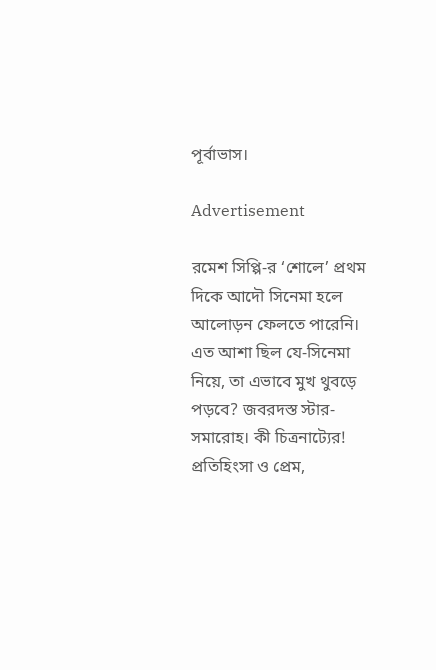পূর্বাভাস।

Advertisement

রমেশ সিপ্পি-র ‘শোলে’ প্রথম দিকে আদৌ সিনেমা হলে আলোড়ন ফেলতে পারেনি। এত আশা ছিল যে-সিনেমা নিয়ে, তা এভাবে মুখ থুবড়ে পড়বে? জবরদস্ত স্টার-সমারোহ। কী চিত্রনাট্যের! প্রতিহিংসা ও প্রেম,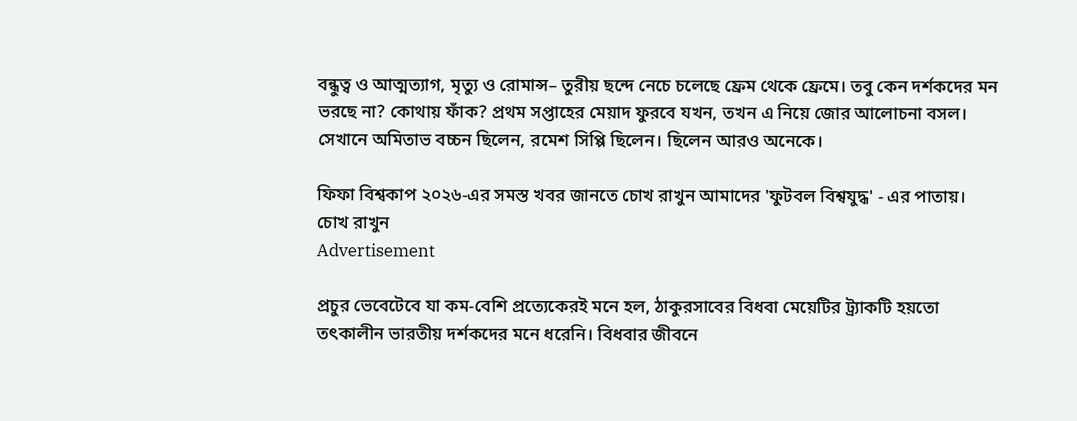বন্ধুত্ব ও আত্মত্যাগ, মৃত্যু ও রোমান্স– তুরীয় ছন্দে নেচে চলেছে ফ্রেম থেকে ফ্রেমে। তবু কেন দর্শকদের মন ভরছে না? কোথায় ফাঁক? প্রথম সপ্তাহের মেয়াদ ফুরবে যখন, তখন এ নিয়ে জোর আলোচনা বসল। সেখানে অমিতাভ বচ্চন ছিলেন, রমেশ সিপ্পি ছিলেন। ছিলেন আরও অনেকে।

ফিফা বিশ্বকাপ ২০২৬-এর সমস্ত খবর জানতে চোখ রাখুন আমাদের 'ফুটবল বিশ্বযুদ্ধ' - এর পাতায়।
চোখ রাখুন
Advertisement

প্রচুর ভেবেটেবে যা কম-বেশি প্রত্যেকেরই মনে হল, ঠাকুরসাবের বিধবা মেয়েটির ট্র্যাকটি হয়তো তৎকালীন ভারতীয় দর্শকদের মনে ধরেনি। বিধবার জীবনে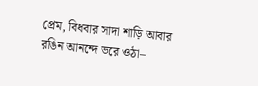প্রেম, বিধবার সাদা শাড়ি আবার রঙিন আনন্দে ভরে ওঠা–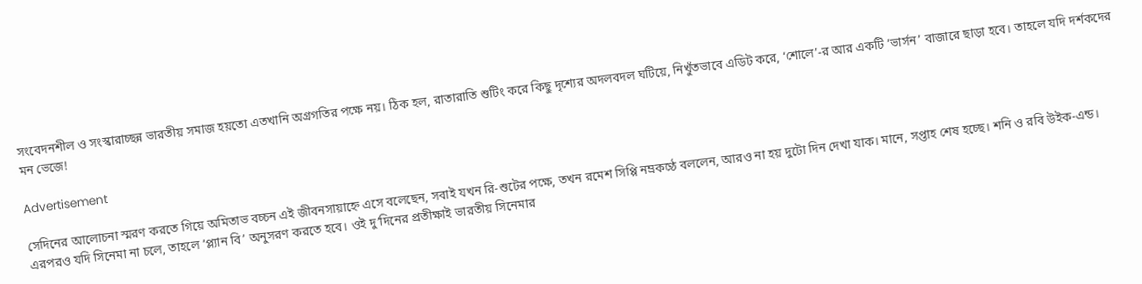সংবেদনশীল ও সংস্কারাচ্ছন্ন ভারতীয় সমাজ হয়তো এতখানি অগ্রগতির পক্ষে নয়। ঠিক হল, রাতারাতি শুটিং করে কিছু দৃশ্যের অদলবদল ঘটিয়ে, নিখুঁতভাবে এডিট করে, ‘শোলে’-র আর একটি ‘ভার্সন’ বাজারে ছাড়া হবে। তাহলে যদি দর্শকদের মন ভেজে!

Advertisement

সেদিনের আলোচনা স্মরণ করতে গিয়ে অমিতাভ বচ্চন এই জীবনসায়াহ্নে এসে বলেছেন, সবাই যখন রি-শুটের পক্ষে, তখন রমেশ সিপ্পি নম্রকণ্ঠে বললেন, আরও না হয় দুটো দিন দেখা যাক। মানে, সপ্তাহ শেষ হচ্ছে। শনি ও রবি উইক-এন্ড। এরপরও যদি সিনেমা না চলে, তাহলে ‘প্ল্যান বি’ অনুসরণ করতে হবে। ওই দু’দিনের প্রতীক্ষাই ভারতীয় সিনেমার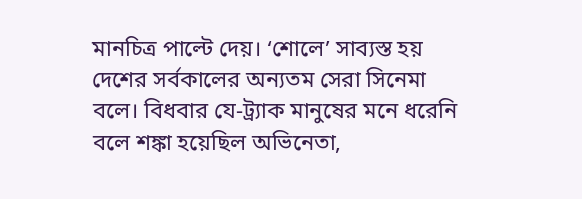মানচিত্র পাল্টে দেয়। ‘শোলে’ সাব্যস্ত হয় দেশের সর্বকালের অন্যতম সেরা সিনেমা বলে। বিধবার যে-ট্র্যাক মানুষের মনে ধরেনি বলে শঙ্কা হয়েছিল অভিনেতা,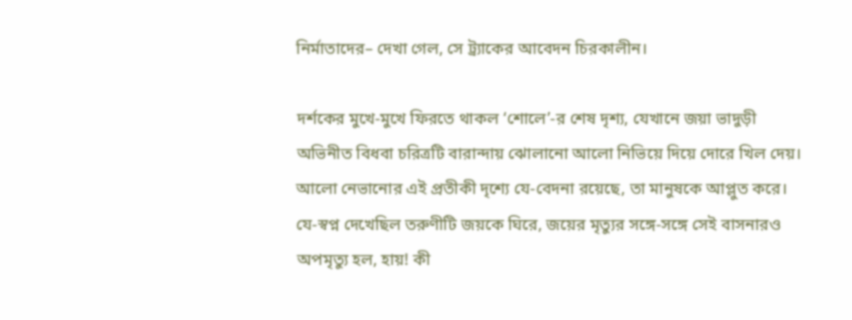নির্মাতাদের– দেখা গেল, সে ট্র্যাকের আবেদন চিরকালীন।

দর্শকের মুখে-মুখে ফিরতে থাকল ‘শোলে’-র শেষ দৃশ্য, যেখানে জয়া ভাদুড়ী অভিনীত বিধবা চরিত্রটি বারান্দায় ঝোলানো আলো নিভিয়ে দিয়ে দোরে খিল দেয়। আলো নেভানোর এই প্রতীকী দৃশ্যে যে-বেদনা রয়েছে, তা মানুষকে আপ্লুত করে। যে-স্বপ্ন দেখেছিল তরুণীটি জয়কে ঘিরে, জয়ের মৃত্যুর সঙ্গে-সঙ্গে সেই বাসনারও অপমৃত্যু হল, হায়! কী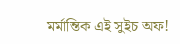মর্মান্তিক এই সুইচ অফ!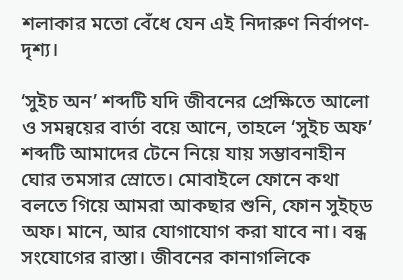শলাকার মতো বেঁধে যেন এই নিদারুণ নির্বাপণ-দৃশ্য।

‘সুইচ অন’ শব্দটি যদি জীবনের প্রেক্ষিতে আলো ও সমন্বয়ের বার্তা বয়ে আনে, তাহলে ‘সুইচ অফ’ শব্দটি আমাদের টেনে নিয়ে যায় সম্ভাবনাহীন ঘোর তমসার স্রোতে। মোবাইলে ফোনে কথা বলতে গিয়ে আমরা আকছার শুনি, ফোন সুইচ্‌ড অফ। মানে, আর যোগাযোগ করা যাবে না। বন্ধ সংযোগের রাস্তা। জীবনের কানাগলিকে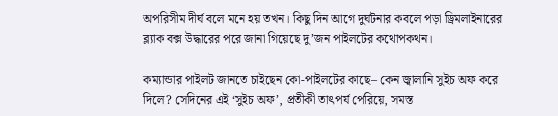অপরিসীম দীর্ঘ বলে মনে হয় তখন। কিছু দিন আগে দুর্ঘটনার কবলে পড়া ড্রিমলাইনারের ব্ল্যাক বক্স উদ্ধারের পরে জানা গিয়েছে দু’জন পাইলটের কথোপকথন।

কম্যান্ডার পাইলট জানতে চাইছেন কো-পাইলটের কাছে– কেন জ্বালানি সুইচ অফ করে দিলে? সেদিনের এই ‘সুইচ অফ’, প্রতীকী তাৎপর্য পেরিয়ে, সমস্ত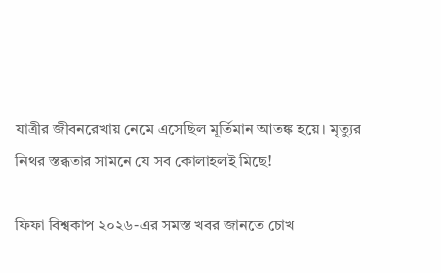যাত্রীর জীবনরেখায় নেমে এসেছিল মূর্তিমান আতঙ্ক হয়ে। মৃত্যুর নিথর স্তব্ধতার সামনে যে সব কোলাহলই মিছে!

ফিফা বিশ্বকাপ ২০২৬-এর সমস্ত খবর জানতে চোখ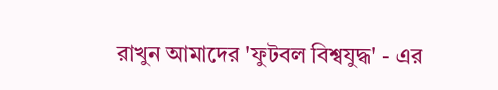রাখুন আমাদের 'ফুটবল বিশ্বযুদ্ধ' - এর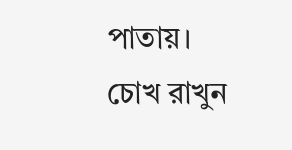পাতায়।
চোখ রাখুন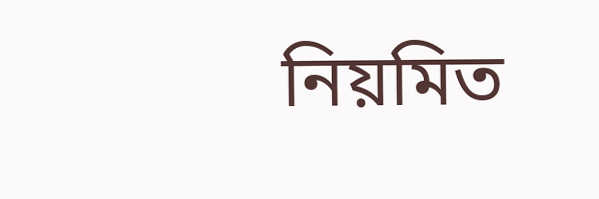নিয়মিত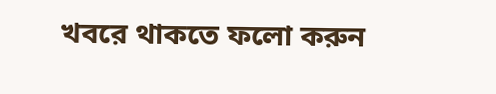খবরে থাকতে ফলো করুন